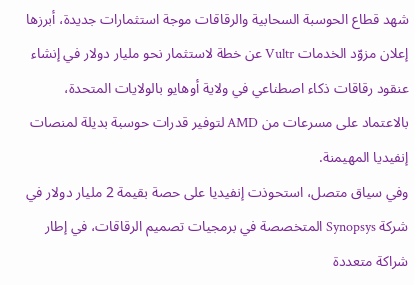شهد قطاع الحوسبة السحابية والرقاقات موجة استثمارات جديدة، أبرزها إعلان مزوّد الخدمات Vultr عن خطة لاستثمار نحو مليار دولار في إنشاء عنقود رقاقات ذكاء اصطناعي في ولاية أوهايو بالولايات المتحدة، بالاعتماد على مسرعات من AMD لتوفير قدرات حوسبة بديلة لمنصات إنفيديا المهيمنة.
وفي سياق متصل، استحوذت إنفيديا على حصة بقيمة 2 مليار دولار في شركة Synopsys المتخصصة في برمجيات تصميم الرقاقات، في إطار شراكة متعددة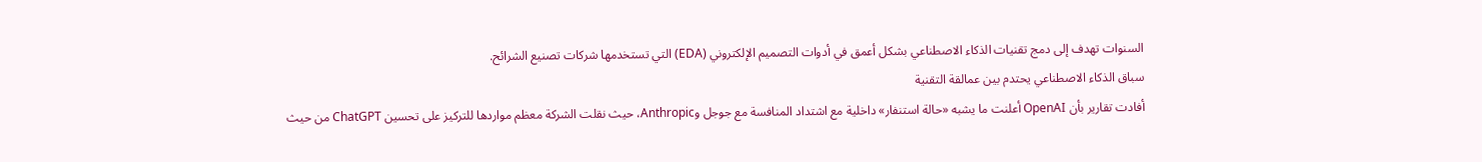السنوات تهدف إلى دمج تقنيات الذكاء الاصطناعي بشكل أعمق في أدوات التصميم الإلكتروني (EDA) التي تستخدمها شركات تصنيع الشرائح.
سباق الذكاء الاصطناعي يحتدم بين عمالقة التقنية
أفادت تقارير بأن OpenAI أعلنت ما يشبه «حالة استنفار» داخلية مع اشتداد المنافسة مع جوجل وAnthropic، حيث نقلت الشركة معظم مواردها للتركيز على تحسين ChatGPT من حيث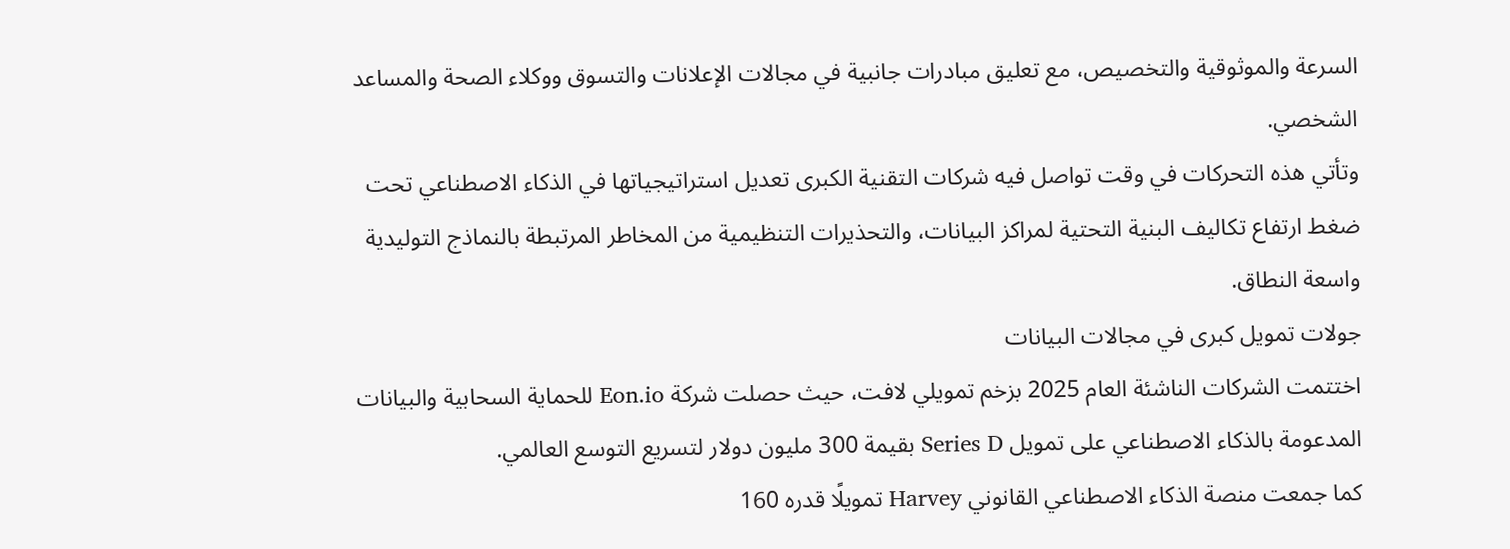السرعة والموثوقية والتخصيص، مع تعليق مبادرات جانبية في مجالات الإعلانات والتسوق ووكلاء الصحة والمساعد الشخصي.
وتأتي هذه التحركات في وقت تواصل فيه شركات التقنية الكبرى تعديل استراتيجياتها في الذكاء الاصطناعي تحت ضغط ارتفاع تكاليف البنية التحتية لمراكز البيانات، والتحذيرات التنظيمية من المخاطر المرتبطة بالنماذج التوليدية واسعة النطاق.
جولات تمويل كبرى في مجالات البيانات
اختتمت الشركات الناشئة العام 2025 بزخم تمويلي لافت، حيث حصلت شركة Eon.io للحماية السحابية والبيانات المدعومة بالذكاء الاصطناعي على تمويل Series D بقيمة 300 مليون دولار لتسريع التوسع العالمي.
كما جمعت منصة الذكاء الاصطناعي القانوني Harvey تمويلًا قدره 160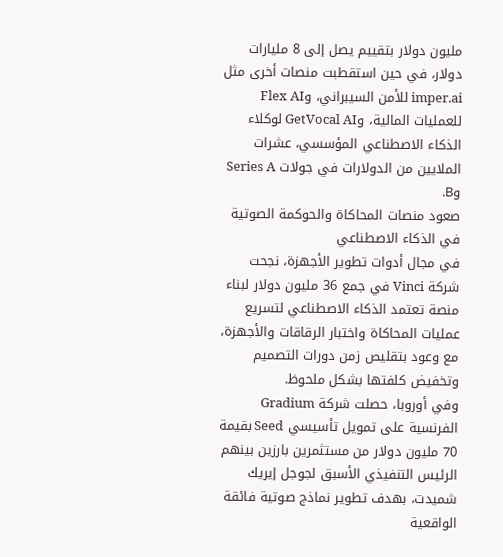مليون دولار بتقييم يصل إلى 8 مليارات دولار، في حين استقطبت منصات أخرى مثل imper.ai للأمن السيبراني، وFlex AI للعمليات المالية، وGetVocal AI لوكلاء الذكاء الاصطناعي المؤسسي، عشرات الملايين من الدولارات في جولات Series A وB.
صعود منصات المحاكاة والحوكمة الصوتية في الذكاء الاصطناعي
في مجال أدوات تطوير الأجهزة، نجحت شركة Vinci في جمع 36 مليون دولار لبناء منصة تعتمد الذكاء الاصطناعي لتسريع عمليات المحاكاة واختبار الرقاقات والأجهزة، مع وعود بتقليص زمن دورات التصميم وتخفيض كلفتها بشكل ملحوظ.
وفي أوروبا، حصلت شركة Gradium الفرنسية على تمويل تأسيسي Seed بقيمة 70 مليون دولار من مستثمرين بارزين بينهم الرئيس التنفيذي الأسبق لجوجل إيريك شميدت، بهدف تطوير نماذج صوتية فائقة الواقعية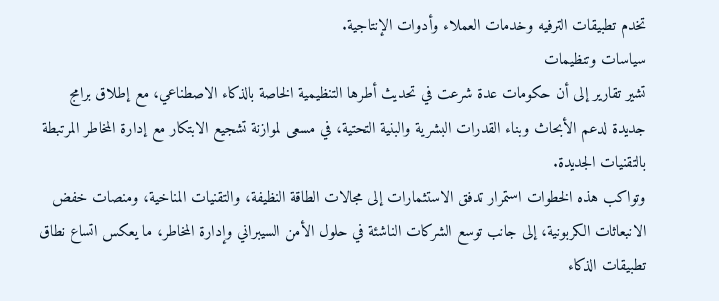تخدم تطبيقات الترفيه وخدمات العملاء وأدوات الإنتاجية.
سياسات وتنظيمات
تشير تقارير إلى أن حكومات عدة شرعت في تحديث أطرها التنظيمية الخاصة بالذكاء الاصطناعي، مع إطلاق برامج جديدة لدعم الأبحاث وبناء القدرات البشرية والبنية التحتية، في مسعى لموازنة تشجيع الابتكار مع إدارة المخاطر المرتبطة بالتقنيات الجديدة.
وتواكب هذه الخطوات استمرار تدفق الاستثمارات إلى مجالات الطاقة النظيفة، والتقنيات المناخية، ومنصات خفض الانبعاثات الكربونية، إلى جانب توسع الشركات الناشئة في حلول الأمن السيبراني وإدارة المخاطر، ما يعكس اتساع نطاق تطبيقات الذكاء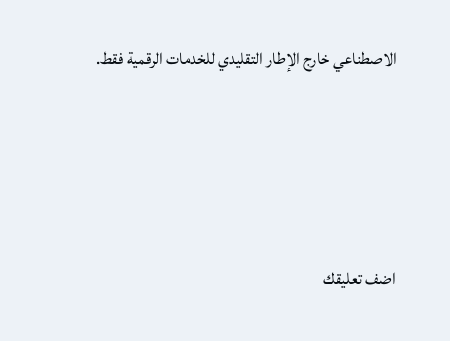الاصطناعي خارج الإطار التقليدي للخدمات الرقمية فقط.




اضف تعليقك